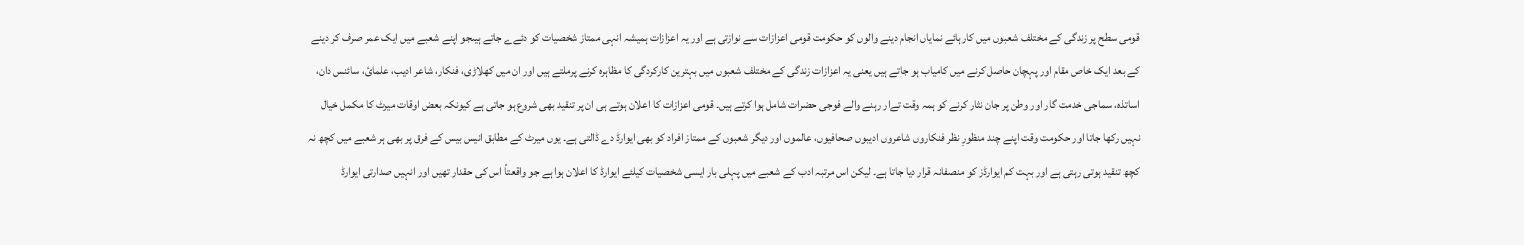قومی سطح پر زندگی کے مختلف شعبوں میں کارہائے نمایاں انجام دینے والوں کو حکومت قومی اعزازات سے نوازتی ہے اور یہ اعزازات ہمیشہ انہی ممتاز شخصیات کو دئےے جاتے ہیںجو اپنے شعبے میں ایک عمر صرف کر دینے کے بعد ایک خاص مقام اور پہچان حاصل کرنے میں کامیاب ہو جاتے ہیں یعنی یہ اعزازات زندگی کے مختلف شعبوں میں بہترین کارکردگی کا مظاہرہ کرنے پرملتے ہیں اور ان میں کھلاڑی، فنکار، شاعر ادیب، علمائ، سائنس دان، اساتذہ، سماجی خدمت گار اور وطن پر جان نثار کرنے کو ہمہ وقت تےار رہنے والے فوجی حضرات شامل ہوا کرتے ہیں۔ قومی اعزازات کا اعلان ہوتے ہی ان پر تنقید بھی شروع ہو جاتی ہے کیونکہ بعض اوقات میرٹ کا مکمل خیال نہیں رکھا جاتا اور حکومت وقت اپنے چند منظورِ نظر فنکاروں شاعروں ادیبوں صحافیوں، عالموں اور دیگر شعبوں کے ممتاز افراد کو بھی ایوارڈ دے ڈالتی ہے۔ یوں میرٹ کے مطابق انیس بیس کے فرق پر بھی ہر شعبے میں کچھ نہ کچھ تنقید ہوتی رہتی ہے اور بہت کم ایوارڈز کو منصفانہ قرار دیا جاتا ہے۔ لیکن اس مرتبہ ادب کے شعبے میں پہلی بار ایسی شخصیات کیلئے ایوارڈ کا اعلان ہوا ہے جو واقعتاً اس کی حقدار تھیں اور انہیں صدارتی ایوارڈ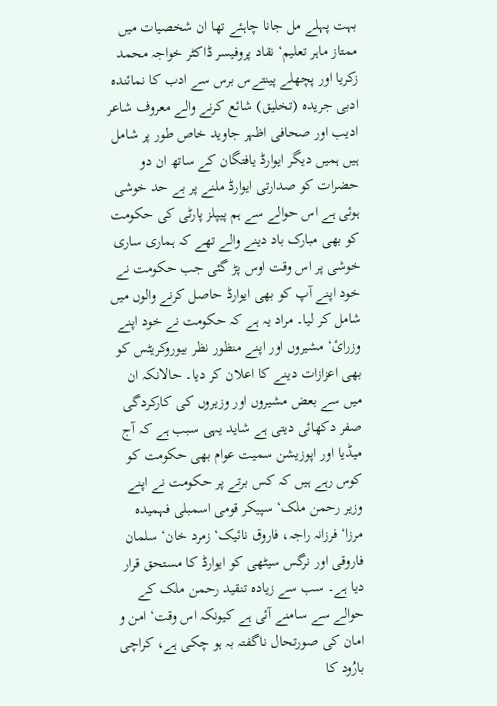بہت پہلے مل جانا چاہئے تھا ان شخصیات میں ممتاز ماہر تعلیم‘ نقاد پروفیسر ڈاکٹر خواجہ محمد زکریا اور پچھلے پینتےس برس سے ادب کا نمائندہ ادبی جریدہ (تخلیق) شائع کرنے والے معروف شاعر ادیب اور صحافی اظہر جاوید خاص طور پر شامل ہیں ہمیں دیگر ایوارڈ یافتگان کے ساتھ ان دو حضرات کو صدارتی ایوارڈ ملنے پر بے حد خوشی ہوئی ہے اس حوالے سے ہم پیپلز پارٹی کی حکومت کو بھی مبارک باد دینے والے تھے کہ ہماری ساری خوشی پر اس وقت اوس پڑ گئی جب حکومت نے خود اپنے آپ کو بھی ایوارڈ حاصل کرنے والوں میں شامل کر لیا۔ مراد یہ ہے کہ حکومت نے خود اپنے وزرائ‘ مشیروں اور اپنے منظور نظر بیوروکریٹس کو بھی اعزازات دینے کا اعلان کر دیا۔ حالانکہ ان میں سے بعض مشیروں اور وزیروں کی کارکردگی صفر دکھائی دیتی ہے شاید یہی سبب ہے کہ آج میڈیا اور اپوزیشن سمیت عوام بھی حکومت کو کوس رہے ہیں کہ کس برتے پر حکومت نے اپنے وزیر رحمن ملک‘ سپیکر قومی اسمبلی فہمیدہ مرزا‘ فرزانہ راجہ، فاروق نائیک‘ زمرد خان‘ سلمان فاروقی اور نرگس سیٹھی کو ایوارڈ کا مستحق قرار دیا ہے۔ سب سے زیادہ تنقید رحمن ملک کے حوالے سے سامنے آئی ہے کیونکہ اس وقت‘ امن و امان کی صورتحال ناگفتہ بہ ہو چکی ہے، کراچی بارُود کا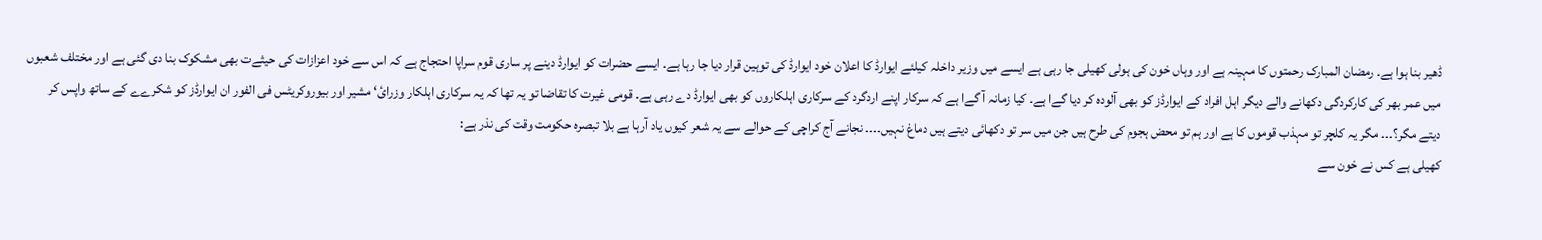ڈھیر بنا ہوا ہے۔ رمضان المبارک رحمتوں کا مہینہ ہے اور وہاں خون کی ہولی کھیلی جا رہی ہے ایسے میں وزیر داخلہ کیلئے ایوارڈ کا اعلان خود ایوارڈ کی توہین قرار دیا جا رہا ہے۔ ایسے حضرات کو ایوارڈ دینے پر ساری قوم سراپا احتجاج ہے کہ اس سے خود اعزازات کی حیثےت بھی مشکوک بنا دی گئی ہے اور مختلف شعبوں میں عمر بھر کی کارکردگی دکھانے والے دیگر اہل افراد کے ایوارڈز کو بھی آلودہ کر دیا گےا ہے۔ کیا زمانہ آ گےا ہے کہ سرکار اپنے اردگرد کے سرکاری اہلکاروں کو بھی ایوارڈ دے رہی ہے۔ قومی غیرت کا تقاضا تو یہ تھا کہ یہ سرکاری اہلکار وزرائ‘ مشیر اور بیوروکریٹس فی الفور ان ایوارڈز کو شکرےے کے ساتھ واپس کر دیتے مگر؟۔۔۔ مگر یہ کلچر تو مہذب قوموں کا ہے اور ہم تو محض ہجوم کی طرح ہیں جن میں سر تو دکھائی دیتے ہیں دماغ نہیں۔۔۔۔ نجانے آج کراچی کے حوالے سے یہ شعر کیوں یاد آرہا ہے بلا تبصرہ حکومت وقت کی نذر ہے:
کھیلی ہے کس نے خون سے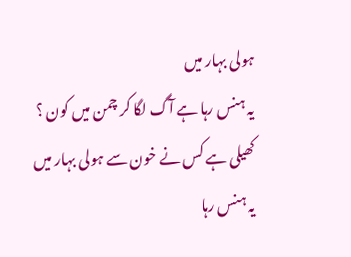ہولی بہار میں
یہ ہنس رہا ہے آگ لگا کر چمن میں کون ؟
کھیلی ہے کس نے خون سے ہولی بہار میں
یہ ہنس رہا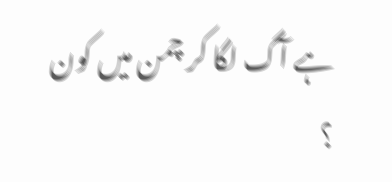ہے آگ لگا کر چمن میں کون ؟